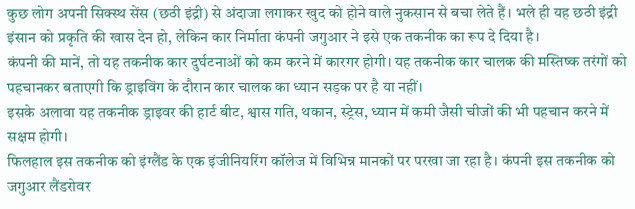कुछ लोग अपनी सिक्स्थ सेंस (छठी इंद्री) से अंदाजा लगाकर खुद को होने वाले नुकसान से बचा लेते हैं। भले ही यह छठी इंद्री इंसान को प्रकृति की खास देन हो, लेकिन कार निर्माता कंपनी जगुआर ने इसे एक तकनीक का रूप दे दिया है।
कंपनी की मानें, तो यह तकनीक कार दुर्घटनाओं को कम करने में कारगर होगी। यह तकनीक कार चालक की मस्तिष्क तरंगों को पहचानकर बताएगी कि ड्राइविंग के दौरान कार चालक का ध्यान सड़क पर है या नहीं।
इसके अलावा यह तकनीक ड्राइवर की हार्ट बीट, श्वास गति, थकान, स्ट्रेस, ध्यान में कमी जैसी चीजों की भी पहचान करने में सक्षम होगी।
फिलहाल इस तकनीक को इंग्लैंड के एक इंजीनियरिंग कॉलेज में विभिन्न मानकों पर परखा जा रहा है। कंपनी इस तकनीक को जगुआर लैंडरोवर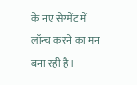के नए सेग्मेंट में लॉन्च करने का मन बना रही है।